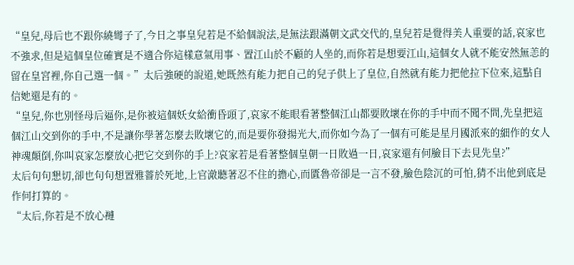“皇兒,母后也不跟你繞彎子了,今日之事皇兒若是不給個說法,是無法跟滿朝文武交代的,皇兒若是覺得美人重要的話,哀家也不強求,但是這個皇位確實是不適合你這樣意氣用事、置江山於不顧的人坐的,而你若是想要江山,這個女人就不能安然無恙的留在皇宮裡,你自己選一個。”太后強硬的說道,她既然有能力把自己的兒子供上了皇位,自然就有能力把他拉下位來,這點自信她還是有的。
“皇兒,你也別怪母后逼你,是你被這個妖女給衝昏頭了,哀家不能眼看著整個江山都要敗壞在你的手中而不聞不問,先皇把這個江山交到你的手中,不是讓你學著怎麼去敗壞它的,而是要你發揚光大,而你如今為了一個有可能是星月國派來的細作的女人神魂顛倒,你叫哀家怎麼放心把它交到你的手上?哀家若是看著整個皇朝一日敗過一日,哀家還有何臉目下去見先皇?”
太后句句懇切,卻也句句想置雅薔於死地,上官澈聽著忍不住的擔心,而匱魯帝卻是一言不發,臉色陰沉的可怕,猜不出他到底是作何打算的。
“太后,你若是不放心褳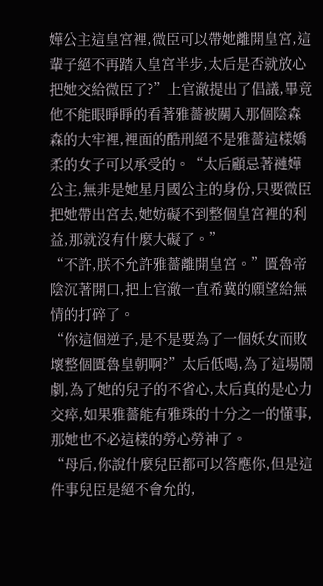嬅公主這皇宮裡,微臣可以帶她離開皇宮,這輩子絕不再踏入皇宮半步,太后是否就放心把她交給微臣了?”上官澈提出了倡議,畢竟他不能眼睜睜的看著雅薔被關入那個陰森森的大牢裡,裡面的酷刑絕不是雅薔這樣嬌柔的女子可以承受的。“太后顧忌著褳嬅公主,無非是她星月國公主的身份,只要微臣把她帶出宮去,她妨礙不到整個皇宮裡的利益,那就沒有什麼大礙了。”
“不許,朕不允許雅薔離開皇宮。”匱魯帝陰沉著開口,把上官澈一直希冀的願望給無情的打碎了。
“你這個逆子,是不是要為了一個妖女而敗壞整個匱魯皇朝啊?”太后低喝,為了這場鬧劇,為了她的兒子的不省心,太后真的是心力交瘁,如果雅薔能有雅珠的十分之一的懂事,那她也不必這樣的勞心勞神了。
“母后,你說什麼兒臣都可以答應你,但是這件事兒臣是絕不會允的,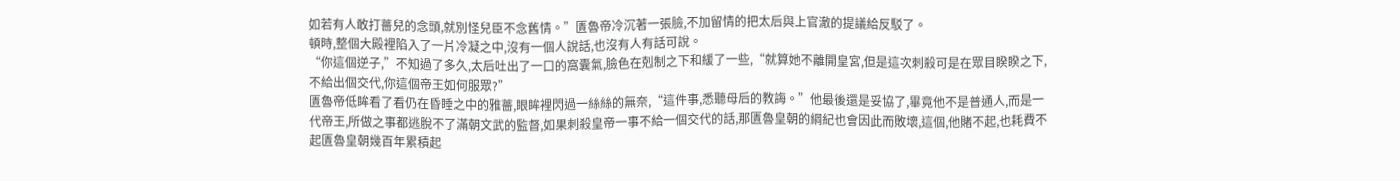如若有人敢打薔兒的念頭,就別怪兒臣不念舊情。”匱魯帝冷沉著一張臉,不加留情的把太后與上官澈的提議給反駁了。
頓時,整個大殿裡陷入了一片冷凝之中,沒有一個人說話,也沒有人有話可說。
“你這個逆子,”不知過了多久,太后吐出了一口的窩囊氣,臉色在剋制之下和緩了一些,“就算她不離開皇宮,但是這次刺殺可是在眾目睽睽之下,不給出個交代,你這個帝王如何服眾?”
匱魯帝低眸看了看仍在昏睡之中的雅薔,眼眸裡閃過一絲絲的無奈,“這件事,悉聽母后的教誨。”他最後還是妥協了,畢竟他不是普通人,而是一代帝王,所做之事都逃脫不了滿朝文武的監督,如果刺殺皇帝一事不給一個交代的話,那匱魯皇朝的綱紀也會因此而敗壞,這個,他賭不起,也耗費不起匱魯皇朝幾百年累積起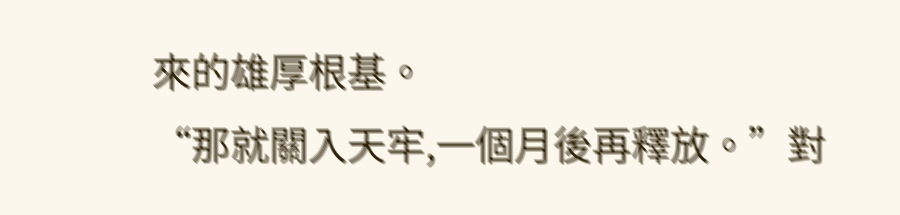來的雄厚根基。
“那就關入天牢,一個月後再釋放。”對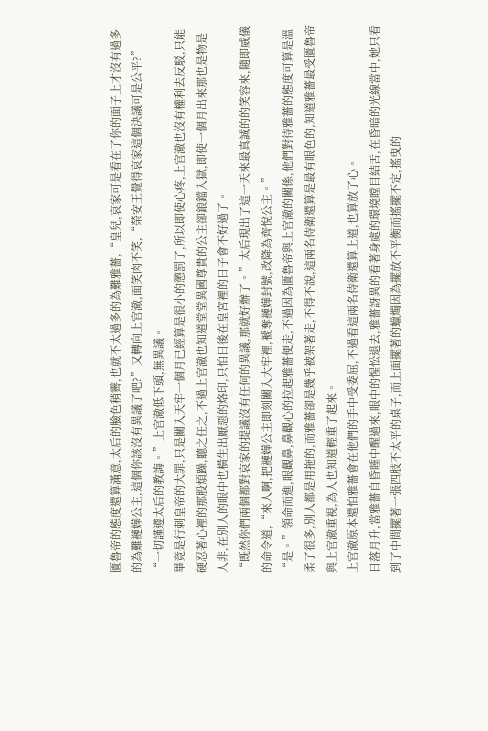匱魯帝的態度還算滿意,太后的臉色稍霽,也就不太過多的為難雅薔,“皇兒,哀家可是看在了你的面子上才沒有過多的為難褳嬅公主,這個你該沒有異議了吧?”又轉向上官澈,面笑肉不笑,“榮安王覺得哀家這個決議可是公平?”
“一切謹遵太后的教誨。”上官澈低下頭,無異議。
畢竟是行刺皇帝的大罪,只是關入天牢一個月已經算是很小的懲罰了,所以即使心疼,上官澈也沒有權利去反駁,只能硬忍著心裡的那股煩躁,聽之任之,不過上官澈也知道堂堂異國尊貴的公主卻鋃鐺入獄,即使一個月出來那也是物是人非,在別人的眼中也橫生出厭惡的烙印,只怕日後在皇宮裡的日子會不好過了。
“既然你們兩個都對哀家的提議沒有任何的異議,那就好辦了。”太后現出了這一天來最真誠的的笑容來,隨即威儀的命令道,“來人啊,把褳嬅公主即刻關入大牢裡,褫奪褳嬅封號,改降為齊悅公主。”
“是。”領命而進,眼觀鼻,鼻觀心的拉起雅薔便走,不過因為匱魯帝與上官澈的關係,他們對待雅薔的態度可算是溫柔了很多,別人都是用拖的,而雅薔卻是幾乎被架著走,不得不說,這兩名侍衛還算是最有眼色的,知道雅薔最受匱魯帝與上官澈重視,為人也知道輕重了起來。
上官澈原本還怕雅薔會在他們的手中受委屈,不過看這兩名侍衛還算上道,也算放了心。
日落月升,當雅薔自昏睡中醒過來,眼中的惺忪退去,雅薔訝異的看著身處的環境瞠目結舌,在昏暗的光線當中,她只看到了中間擺著一張四肢不太平的桌子,而上面擺著的蠟燭因為擺放不平衡而搖擺不定,搖曳的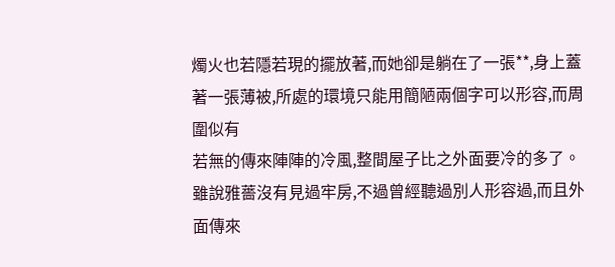燭火也若隱若現的擺放著,而她卻是躺在了一張**,身上蓋著一張薄被,所處的環境只能用簡陋兩個字可以形容,而周圍似有
若無的傳來陣陣的冷風,整間屋子比之外面要冷的多了。
雖說雅薔沒有見過牢房,不過曾經聽過別人形容過,而且外面傳來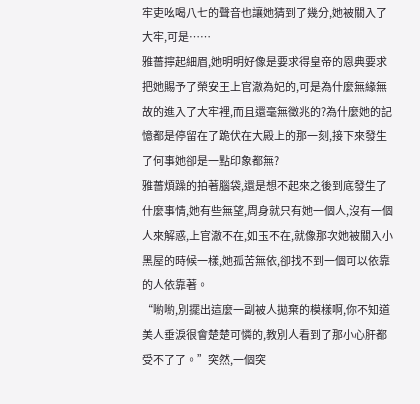牢吏吆喝八七的聲音也讓她猜到了幾分,她被關入了大牢,可是……
雅薔擰起細眉,她明明好像是要求得皇帝的恩典要求把她賜予了榮安王上官澈為妃的,可是為什麼無緣無故的進入了大牢裡,而且還毫無徵兆的?為什麼她的記憶都是停留在了跪伏在大殿上的那一刻,接下來發生了何事她卻是一點印象都無?
雅薔煩躁的拍著腦袋,還是想不起來之後到底發生了什麼事情,她有些無望,周身就只有她一個人,沒有一個人來解惑,上官澈不在,如玉不在,就像那次她被關入小黑屋的時候一樣,她孤苦無依,卻找不到一個可以依靠的人依靠著。
“喲喲,別擺出這麼一副被人拋棄的模樣啊,你不知道美人垂淚很會楚楚可憐的,教別人看到了那小心肝都受不了了。”突然,一個突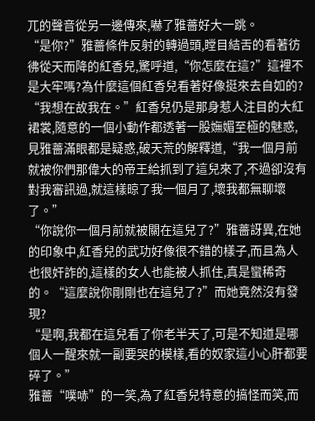兀的聲音從另一邊傳來,嚇了雅薔好大一跳。
“是你?”雅薔條件反射的轉過頭,瞠目結舌的看著彷彿從天而降的紅香兒,驚呼道,“你怎麼在這?”這裡不是大牢嗎?為什麼這個紅香兒看著好像挺來去自如的?
“我想在故我在。”紅香兒仍是那身惹人注目的大紅裙裳,隨意的一個小動作都透著一股嫵媚至極的魅惑,見雅薔滿眼都是疑惑,破天荒的解釋道,“我一個月前就被你們那偉大的帝王給抓到了這兒來了,不過卻沒有對我審訊過,就這樣晾了我一個月了,壞我都無聊壞了。”
“你說你一個月前就被關在這兒了?”雅薔訝異,在她的印象中,紅香兒的武功好像很不錯的樣子,而且為人也很奸詐的,這樣的女人也能被人抓住,真是蠻稀奇的。“這麼說你剛剛也在這兒了?”而她竟然沒有發現?
“是啊,我都在這兒看了你老半天了,可是不知道是哪個人一醒來就一副要哭的模樣,看的奴家這小心肝都要碎了。”
雅薔“噗哧”的一笑,為了紅香兒特意的搞怪而笑,而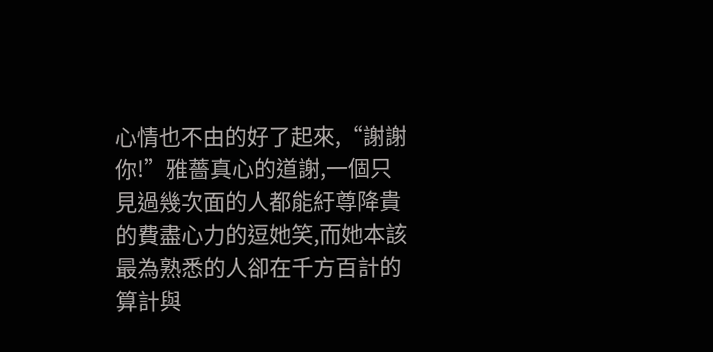心情也不由的好了起來,“謝謝你!”雅薔真心的道謝,一個只見過幾次面的人都能紆尊降貴的費盡心力的逗她笑,而她本該最為熟悉的人卻在千方百計的算計與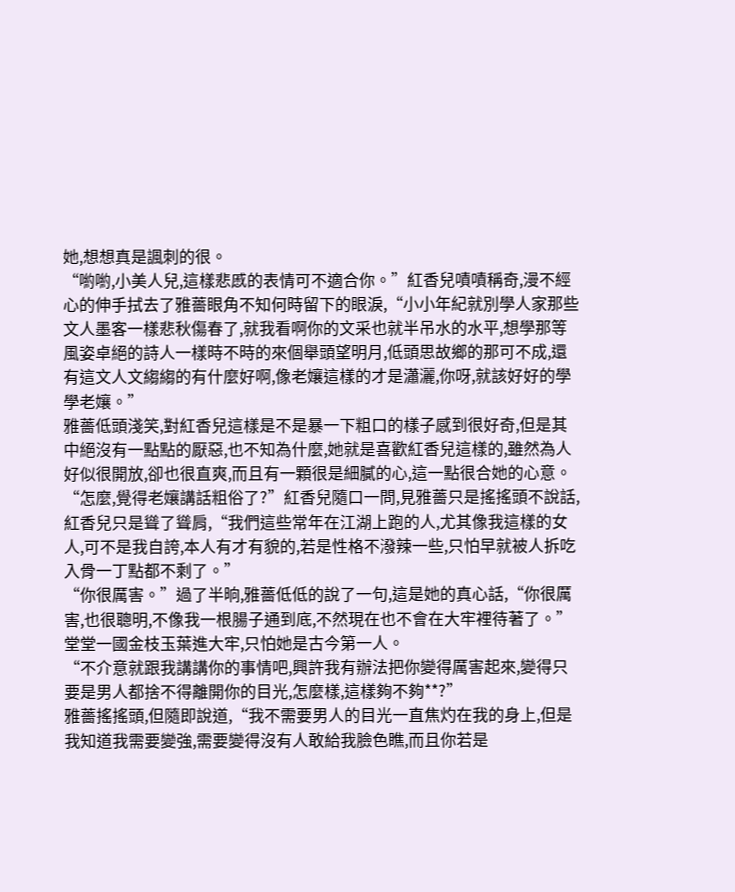她,想想真是諷刺的很。
“喲喲,小美人兒,這樣悲慼的表情可不適合你。”紅香兒嘖嘖稱奇,漫不經心的伸手拭去了雅薔眼角不知何時留下的眼淚,“小小年紀就別學人家那些文人墨客一樣悲秋傷春了,就我看啊你的文采也就半吊水的水平,想學那等風姿卓絕的詩人一樣時不時的來個舉頭望明月,低頭思故鄉的那可不成,還有這文人文縐縐的有什麼好啊,像老孃這樣的才是瀟灑,你呀,就該好好的學學老孃。”
雅薔低頭淺笑,對紅香兒這樣是不是暴一下粗口的樣子感到很好奇,但是其中絕沒有一點點的厭惡,也不知為什麼,她就是喜歡紅香兒這樣的,雖然為人好似很開放,卻也很直爽,而且有一顆很是細膩的心,這一點很合她的心意。
“怎麼,覺得老孃講話粗俗了?”紅香兒隨口一問,見雅薔只是搖搖頭不說話,紅香兒只是聳了聳肩,“我們這些常年在江湖上跑的人,尤其像我這樣的女人,可不是我自誇,本人有才有貌的,若是性格不潑辣一些,只怕早就被人拆吃入骨一丁點都不剩了。”
“你很厲害。”過了半晌,雅薔低低的說了一句,這是她的真心話,“你很厲害,也很聰明,不像我一根腸子通到底,不然現在也不會在大牢裡待著了。”堂堂一國金枝玉葉進大牢,只怕她是古今第一人。
“不介意就跟我講講你的事情吧,興許我有辦法把你變得厲害起來,變得只要是男人都捨不得離開你的目光,怎麼樣,這樣夠不夠**?”
雅薔搖搖頭,但隨即說道,“我不需要男人的目光一直焦灼在我的身上,但是我知道我需要變強,需要變得沒有人敢給我臉色瞧,而且你若是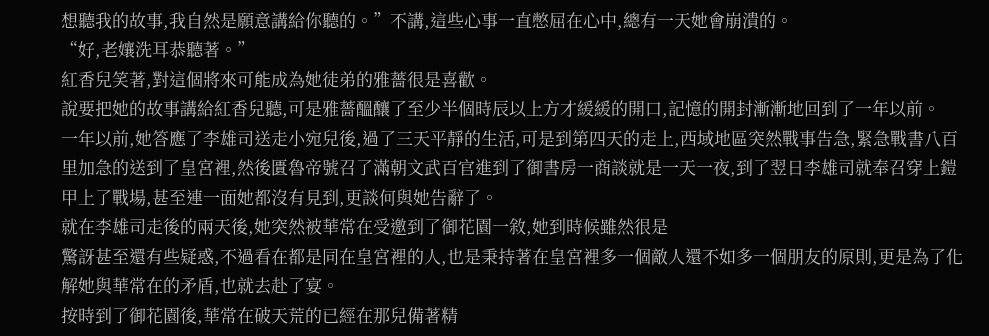想聽我的故事,我自然是願意講給你聽的。”不講,這些心事一直憋屈在心中,總有一天她會崩潰的。
“好,老孃洗耳恭聽著。”
紅香兒笑著,對這個將來可能成為她徒弟的雅薔很是喜歡。
說要把她的故事講給紅香兒聽,可是雅薔醞釀了至少半個時辰以上方才緩緩的開口,記憶的開封漸漸地回到了一年以前。
一年以前,她答應了李雄司送走小宛兒後,過了三天平靜的生活,可是到第四天的走上,西域地區突然戰事告急,緊急戰書八百里加急的送到了皇宮裡,然後匱魯帝號召了滿朝文武百官進到了御書房一商談就是一天一夜,到了翌日李雄司就奉召穿上鎧甲上了戰場,甚至連一面她都沒有見到,更談何與她告辭了。
就在李雄司走後的兩天後,她突然被華常在受邀到了御花園一敘,她到時候雖然很是
驚訝甚至還有些疑惑,不過看在都是同在皇宮裡的人,也是秉持著在皇宮裡多一個敵人還不如多一個朋友的原則,更是為了化解她與華常在的矛盾,也就去赴了宴。
按時到了御花園後,華常在破天荒的已經在那兒備著精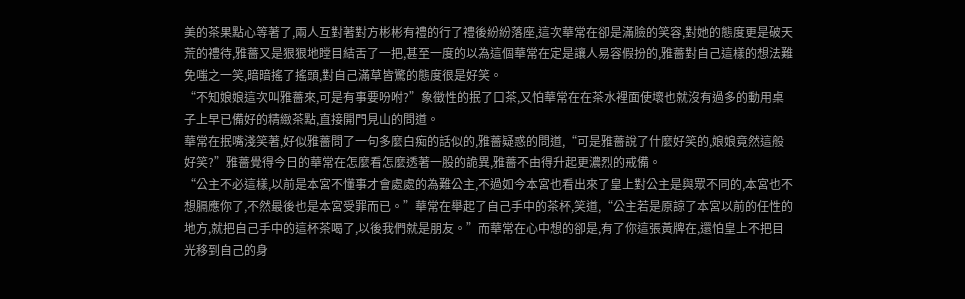美的茶果點心等著了,兩人互對著對方彬彬有禮的行了禮後紛紛落座,這次華常在卻是滿臉的笑容,對她的態度更是破天荒的禮待,雅薔又是狠狠地瞠目結舌了一把,甚至一度的以為這個華常在定是讓人易容假扮的,雅薔對自己這樣的想法難免嗤之一笑,暗暗搖了搖頭,對自己滿草皆驚的態度很是好笑。
“不知娘娘這次叫雅薔來,可是有事要吩咐?”象徵性的抿了口茶,又怕華常在在茶水裡面使壞也就沒有過多的動用桌子上早已備好的精緻茶點,直接開門見山的問道。
華常在抿嘴淺笑著,好似雅薔問了一句多麼白痴的話似的,雅薔疑惑的問道,“可是雅薔說了什麼好笑的,娘娘竟然這般好笑?”雅薔覺得今日的華常在怎麼看怎麼透著一股的詭異,雅薔不由得升起更濃烈的戒備。
“公主不必這樣,以前是本宮不懂事才會處處的為難公主,不過如今本宮也看出來了皇上對公主是與眾不同的,本宮也不想膈應你了,不然最後也是本宮受罪而已。”華常在舉起了自己手中的茶杯,笑道,“公主若是原諒了本宮以前的任性的地方,就把自己手中的這杯茶喝了,以後我們就是朋友。”而華常在心中想的卻是,有了你這張黃牌在,還怕皇上不把目光移到自己的身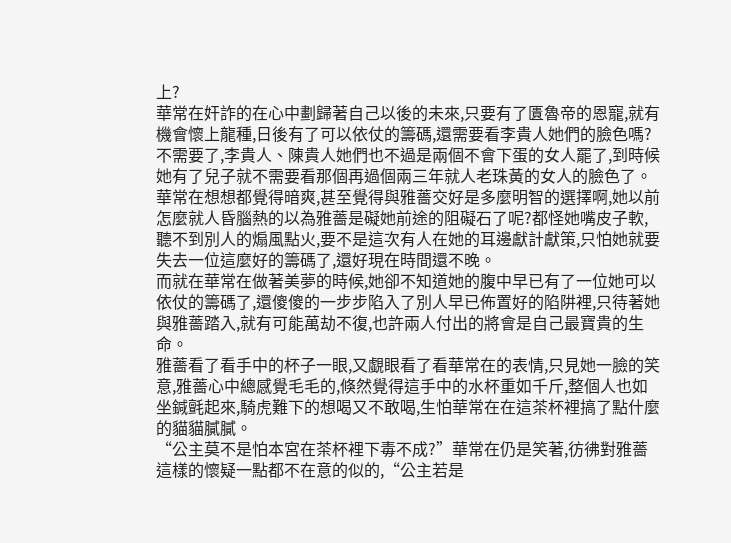上?
華常在奸詐的在心中劃歸著自己以後的未來,只要有了匱魯帝的恩寵,就有機會懷上龍種,日後有了可以依仗的籌碼,還需要看李貴人她們的臉色嗎?不需要了,李貴人、陳貴人她們也不過是兩個不會下蛋的女人罷了,到時候她有了兒子就不需要看那個再過個兩三年就人老珠黃的女人的臉色了。
華常在想想都覺得暗爽,甚至覺得與雅薔交好是多麼明智的選擇啊,她以前怎麼就人昏腦熱的以為雅薔是礙她前途的阻礙石了呢?都怪她嘴皮子軟,聽不到別人的煽風點火,要不是這次有人在她的耳邊獻計獻策,只怕她就要失去一位這麼好的籌碼了,還好現在時間還不晚。
而就在華常在做著美夢的時候,她卻不知道她的腹中早已有了一位她可以依仗的籌碼了,還傻傻的一步步陷入了別人早已佈置好的陷阱裡,只待著她與雅薔踏入,就有可能萬劫不復,也許兩人付出的將會是自己最寶貴的生命。
雅薔看了看手中的杯子一眼,又覷眼看了看華常在的表情,只見她一臉的笑意,雅薔心中總感覺毛毛的,倏然覺得這手中的水杯重如千斤,整個人也如坐鍼氈起來,騎虎難下的想喝又不敢喝,生怕華常在在這茶杯裡搞了點什麼的貓貓膩膩。
“公主莫不是怕本宮在茶杯裡下毒不成?”華常在仍是笑著,彷彿對雅薔這樣的懷疑一點都不在意的似的,“公主若是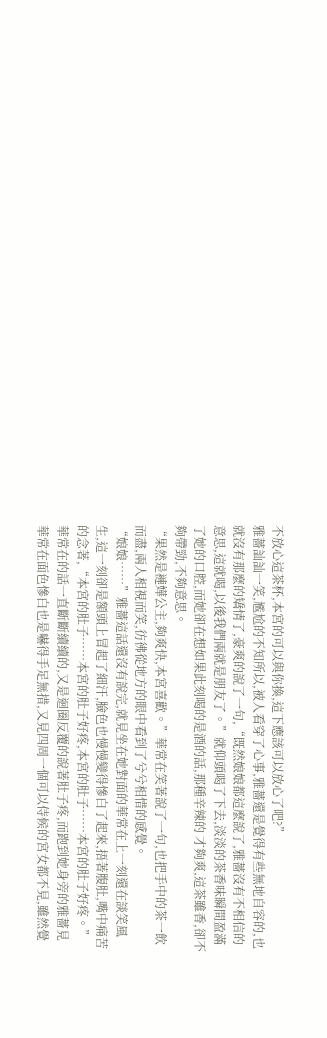不放心這茶杯,本宮的可以與你換,這下應該可以放心了吧?”
雅薔訕訕一笑,尷尬的不知所以,被人看穿了心事,雅薔還是覺得有些無地自容的,也就沒有那麼的矯情了,豪爽的說了一句,“既然娘娘都這麼說了,雅薔沒有不相信的意思,這就喝,以後我們兩就是朋友了。”就仰頭喝了下去,淡淡的茶香味瞬間盈滿了她的口腔,而她卻在想如果此刻喝的是酒的話,那種辛辣的 才夠爽,這茶雖香,卻不夠帶勁,不夠意思。
“果然是褳嬅公主,夠爽快,本宮喜歡。”華常在笑著說了一句,也把手中的茶一飲而盡,兩人相視而笑,彷彿從地方的眼中看到了兮兮相惜的感覺。
“娘娘……”雅薔這話還沒有說完,就見坐在她對面的華常在上一刻還在談笑風生,這一刻卻是額頭上冒起了細汗,臉色也慢慢變得慘白了起來,捂著腹肚,嘴中痛苦的念著,“本宮的肚子……本宮的肚子好疼,本宮的肚子……本宮的肚子好疼。”
華常在的話一直斷斷續續的,又是迴圈反覆的說著肚子疼,而跑到她身旁的雅薔見華常在面色慘白也是嚇得手足無措,又見四周一個可以侍候的宮女都不見,雖然覺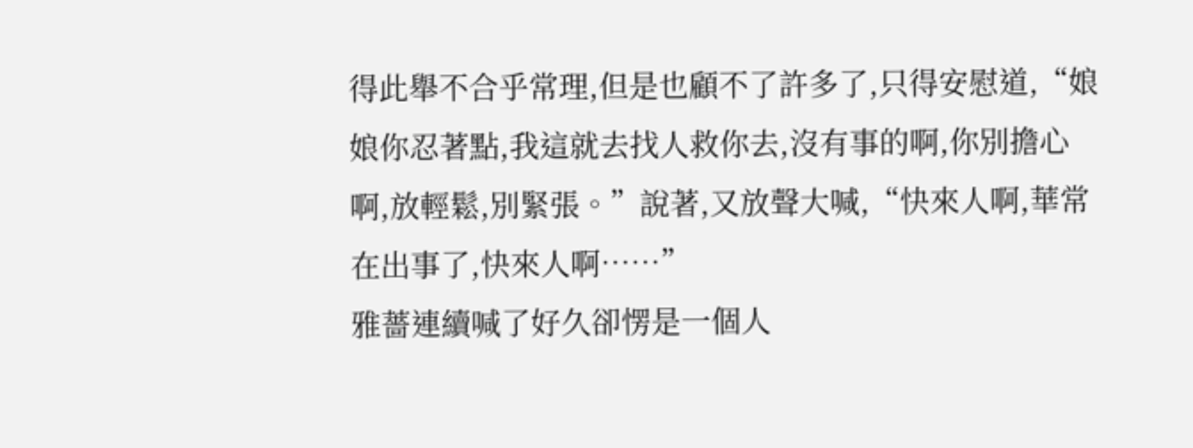得此舉不合乎常理,但是也顧不了許多了,只得安慰道,“娘娘你忍著點,我這就去找人救你去,沒有事的啊,你別擔心啊,放輕鬆,別緊張。”說著,又放聲大喊,“快來人啊,華常在出事了,快來人啊……”
雅薔連續喊了好久卻愣是一個人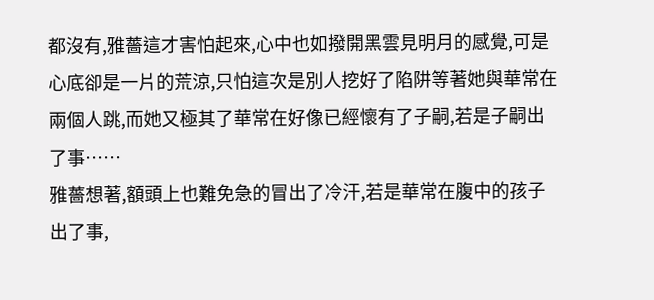都沒有,雅薔這才害怕起來,心中也如撥開黑雲見明月的感覺,可是心底卻是一片的荒涼,只怕這次是別人挖好了陷阱等著她與華常在兩個人跳,而她又極其了華常在好像已經懷有了子嗣,若是子嗣出了事……
雅薔想著,額頭上也難免急的冒出了冷汗,若是華常在腹中的孩子出了事,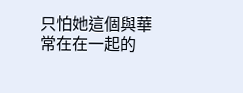只怕她這個與華常在在一起的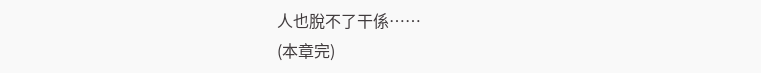人也脫不了干係……
(本章完)